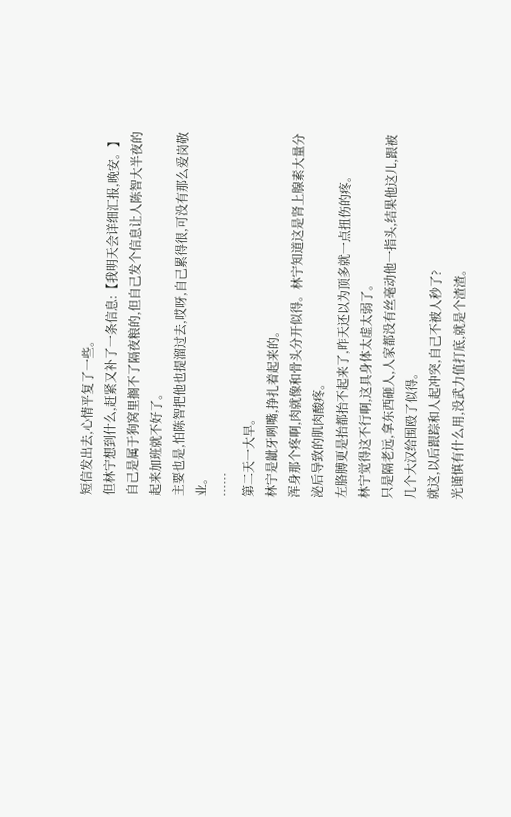短信发出去,心情平复了一些。
但林宁想到什么,赶紧又补了一条信息:【我明天会详细汇报,晚安。】
自己是属于狗窝里搁不了隔夜粮的,但自己发个信息让人陈智大半夜的起来加班就不好了。
主要也是,怕陈智把他也提溜过去,哎呀,自己累得很,可没有那么爱岗敬业。
……
第二天一大早。
林宁是龇牙咧嘴,挣扎着起来的。
浑身那个疼啊,肉就像和骨头分开似得。林宁知道这是肾上腺素大量分泌后导致的肌肉酸疼。
左胳膊更是抬都抬不起来了,昨天还以为顶多就一点扭伤的疼。
林宁觉得这不行啊,这具身体太虚太弱了。
只是隔老远,拿东西砸人,人家都没有丝毫动他一指头,结果他这儿,跟被几个大汉给围殴了似得。
就这,以后跟踪和人起冲突,自己不被人秒了?
光谨慎有什么用,没武力值打底,就是个渣渣。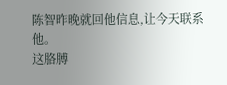陈智昨晚就回他信息,让今天联系他。
这胳膊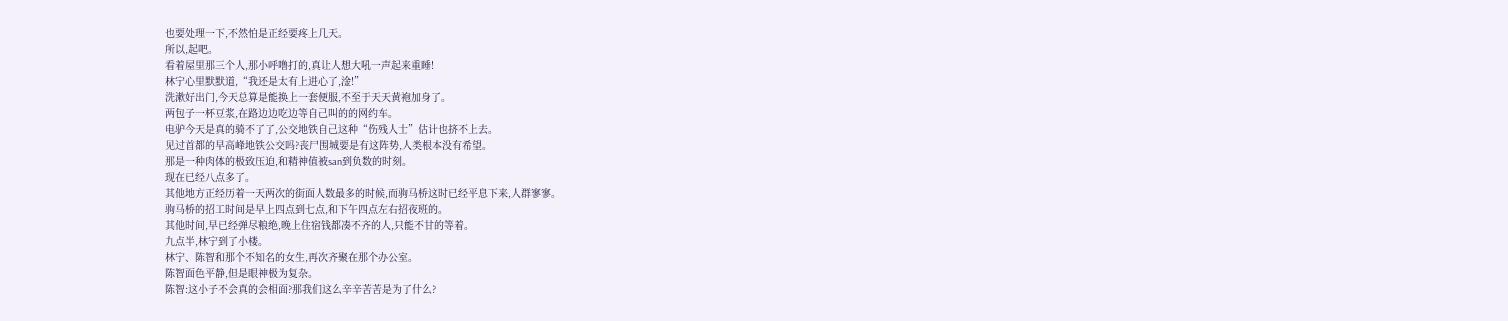也要处理一下,不然怕是正经要疼上几天。
所以,起吧。
看着屋里那三个人,那小呼噜打的,真让人想大吼一声起来重睡!
林宁心里默默道,“我还是太有上进心了,淦!”
洗漱好出门,今天总算是能换上一套便服,不至于天天黄袍加身了。
两包子一杯豆浆,在路边边吃边等自己叫的的网约车。
电驴今天是真的骑不了了,公交地铁自己这种“伤残人士”估计也挤不上去。
见过首都的早高峰地铁公交吗?丧尸围城要是有这阵势,人类根本没有希望。
那是一种肉体的极致压迫,和精神值被san到负数的时刻。
现在已经八点多了。
其他地方正经历着一天两次的街面人数最多的时候,而驹马桥这时已经平息下来,人群寥寥。
驹马桥的招工时间是早上四点到七点,和下午四点左右招夜班的。
其他时间,早已经弹尽粮绝,晚上住宿钱都凑不齐的人,只能不甘的等着。
九点半,林宁到了小楼。
林宁、陈智和那个不知名的女生,再次齐聚在那个办公室。
陈智面色平静,但是眼神极为复杂。
陈智:这小子不会真的会相面?那我们这么辛辛苦苦是为了什么?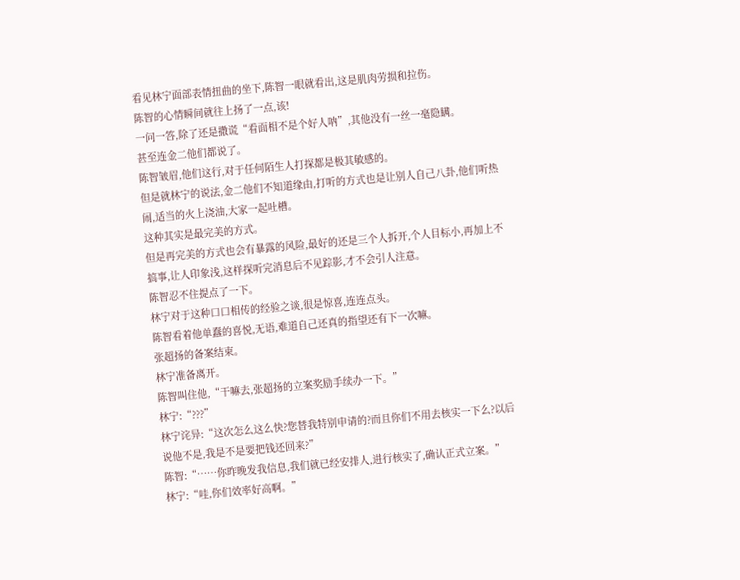看见林宁面部表情扭曲的坐下,陈智一眼就看出,这是肌肉劳损和拉伤。
陈智的心情瞬间就往上扬了一点,该!
一问一答,除了还是撒谎“看面相不是个好人呐”,其他没有一丝一毫隐瞒。
甚至连金二他们都说了。
陈智皱眉,他们这行,对于任何陌生人打探都是极其敏感的。
但是就林宁的说法,金二他们不知道缘由,打听的方式也是让别人自己八卦,他们听热闹,适当的火上浇油,大家一起吐槽。
这种其实是最完美的方式。
但是再完美的方式也会有暴露的风险,最好的还是三个人拆开,个人目标小,再加上不搞事,让人印象浅,这样探听完消息后不见踪影,才不会引人注意。
陈智忍不住提点了一下。
林宁对于这种口口相传的经验之谈,很是惊喜,连连点头。
陈智看着他单蠢的喜悦,无语,难道自己还真的指望还有下一次嘛。
张超扬的备案结束。
林宁准备离开。
陈智叫住他,“干嘛去,张超扬的立案奖励手续办一下。”
林宁:“???”
林宁诧异:“这次怎么这么快?您替我特别申请的?而且你们不用去核实一下么?以后说他不是,我是不是要把钱还回来?”
陈智:“……你昨晚发我信息,我们就已经安排人,进行核实了,确认正式立案。”
林宁:“哇,你们效率好高啊。”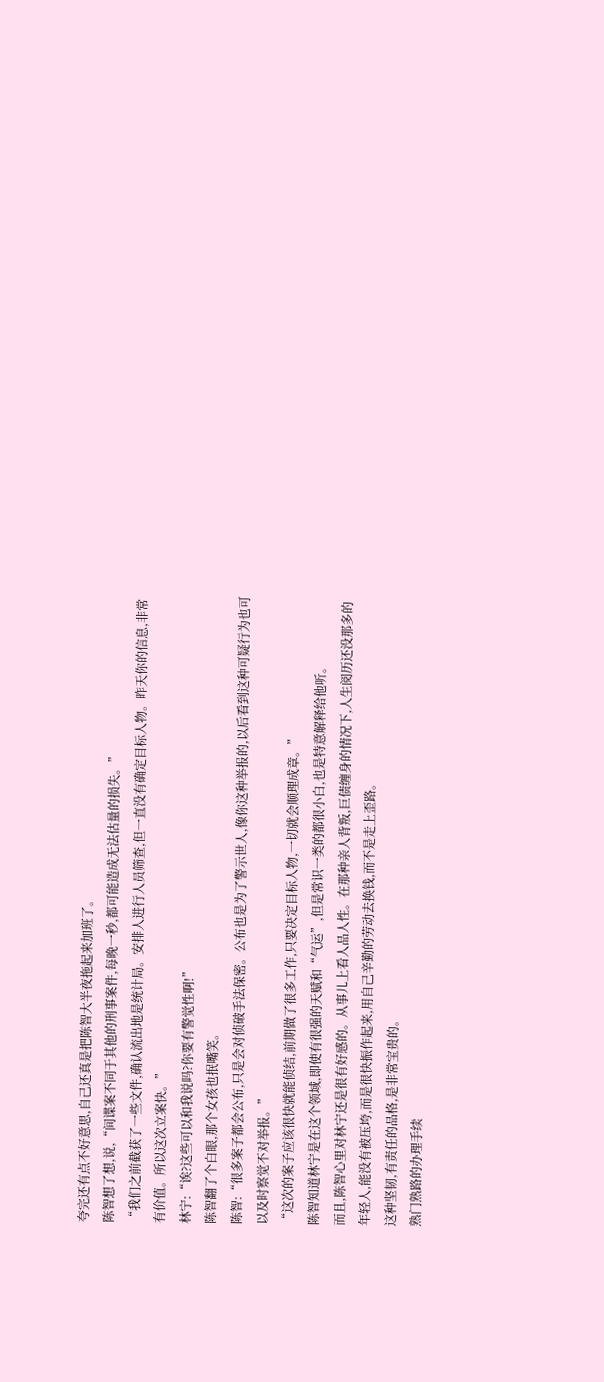夸完还有点不好意思,自己还真是把陈智大半夜拖起来加班了。
陈智想了想,说,“间谍案不同于其他的刑事案件,每晚一秒,都可能造成无法估量的损失。”
“我们之前截获了一些文件,确认流出地是统计局。安排人进行人员筛查,但一直没有确定目标人物。昨天你的信息,非常有价值。所以这次立案快。”
林宁:“诶?这些可以和我说吗?你要有警觉性啊!”
陈智翻了个白眼,那个女孩也抿嘴笑。
陈智:“很多案子都会公布,只是会对侦破手法保密。公布也是为了警示世人,像你这种举报的,以后看到这种可疑行为也可以及时察觉不对举报。”
“这次的案子应该很快就能侦结,前期做了很多工作,只要决定目标人物,一切就会顺理成章。”
陈智知道林宁是在这个领域,即使有很强的天赋和“气运”,但是常识一类的都很小白,也是特意解释给他听。
而且,陈智心里对林宁还是很有好感的。从事儿上看人品人性。在那种亲人背叛,巨债缠身的情况下,人生阅历还没那多的年轻人,能没有被压垮,而是很快振作起来,用自己辛勤的劳动去换钱,而不是走上歪路。
这种坚韧,有责任的品格,是非常宝贵的。
熟门熟路的办理手续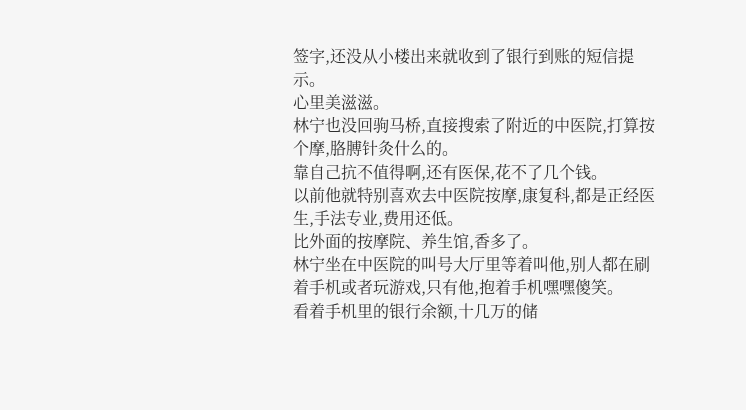签字,还没从小楼出来就收到了银行到账的短信提示。
心里美滋滋。
林宁也没回驹马桥,直接搜索了附近的中医院,打算按个摩,胳膊针灸什么的。
靠自己抗不值得啊,还有医保,花不了几个钱。
以前他就特别喜欢去中医院按摩,康复科,都是正经医生,手法专业,费用还低。
比外面的按摩院、养生馆,香多了。
林宁坐在中医院的叫号大厅里等着叫他,别人都在刷着手机或者玩游戏,只有他,抱着手机嘿嘿傻笑。
看着手机里的银行余额,十几万的储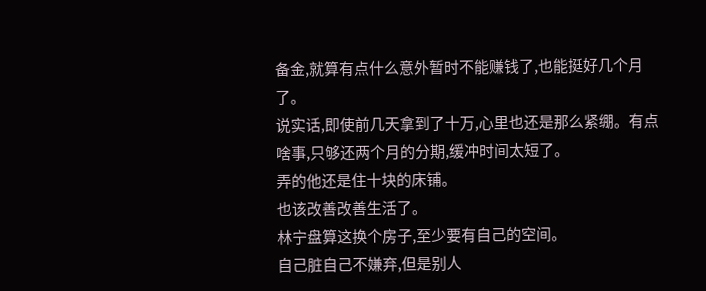备金,就算有点什么意外暂时不能赚钱了,也能挺好几个月了。
说实话,即使前几天拿到了十万,心里也还是那么紧绷。有点啥事,只够还两个月的分期,缓冲时间太短了。
弄的他还是住十块的床铺。
也该改善改善生活了。
林宁盘算这换个房子,至少要有自己的空间。
自己脏自己不嫌弃,但是别人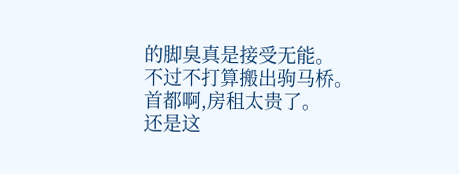的脚臭真是接受无能。
不过不打算搬出驹马桥。
首都啊,房租太贵了。
还是这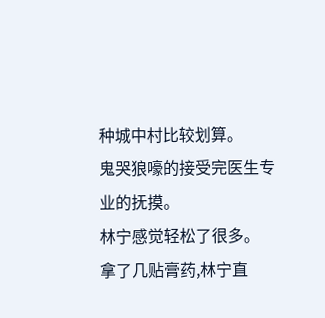种城中村比较划算。
鬼哭狼嚎的接受完医生专业的抚摸。
林宁感觉轻松了很多。
拿了几贴膏药,林宁直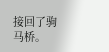接回了驹马桥。